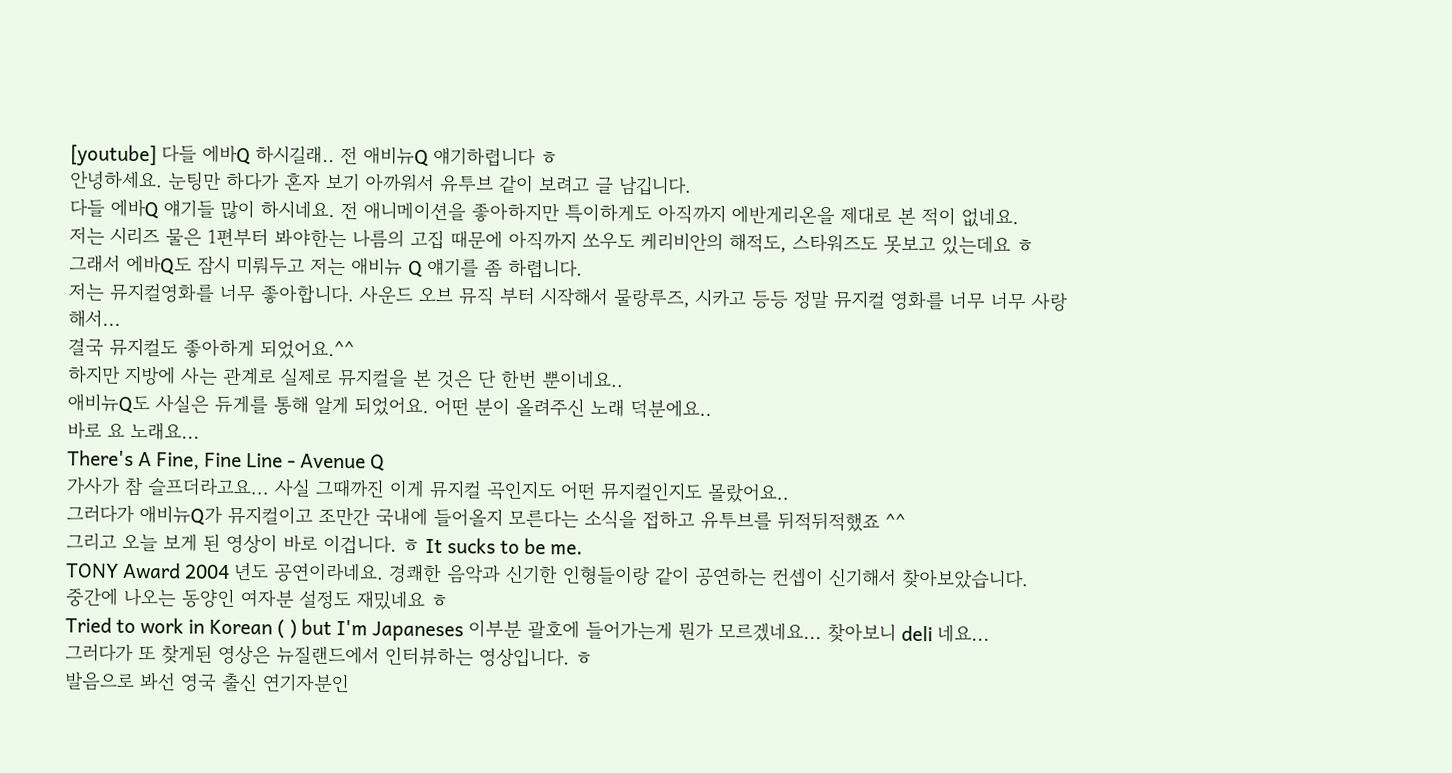[youtube] 다들 에바Q 하시길래.. 전 애비뉴Q 얘기하렵니다 ㅎ
안녕하세요. 눈팅만 하다가 혼자 보기 아까워서 유투브 같이 보려고 글 남깁니다.
다들 에바Q 얘기들 많이 하시네요. 전 애니메이션을 좋아하지만 특이하게도 아직까지 에반게리온을 제대로 본 적이 없네요.
저는 시리즈 물은 1편부터 봐야한는 나름의 고집 때문에 아직까지 쏘우도 케리비안의 해적도, 스타워즈도 못보고 있는데요 ㅎ
그래서 에바Q도 잠시 미뤄두고 저는 애비뉴 Q 얘기를 좀 하렵니다.
저는 뮤지컬영화를 너무 좋아합니다. 사운드 오브 뮤직 부터 시작해서 물랑루즈, 시카고 등등 정말 뮤지컬 영화를 너무 너무 사랑해서...
결국 뮤지컬도 좋아하게 되었어요.^^
하지만 지방에 사는 관계로 실제로 뮤지컬을 본 것은 단 한번 뿐이네요..
애비뉴Q도 사실은 듀게를 통해 알게 되었어요. 어떤 분이 올려주신 노래 덕분에요..
바로 요 노래요...
There's A Fine, Fine Line - Avenue Q
가사가 참 슬프더라고요... 사실 그때까진 이게 뮤지컬 곡인지도 어떤 뮤지컬인지도 몰랐어요..
그러다가 애비뉴Q가 뮤지컬이고 조만간 국내에 들어올지 모른다는 소식을 접하고 유투브를 뒤적뒤적했죠 ^^
그리고 오늘 보게 된 영상이 바로 이겁니다. ㅎ It sucks to be me.
TONY Award 2004 년도 공연이라네요. 경쾌한 음악과 신기한 인형들이랑 같이 공연하는 컨셉이 신기해서 찾아보았습니다.
중간에 나오는 동양인 여자분 설정도 재밌네요 ㅎ
Tried to work in Korean ( ) but I'm Japaneses 이부분 괄호에 들어가는게 뭔가 모르겠네요... 찾아보니 deli 네요...
그러다가 또 찾게된 영상은 뉴질랜드에서 인터뷰하는 영상입니다. ㅎ
발음으로 봐선 영국 출신 연기자분인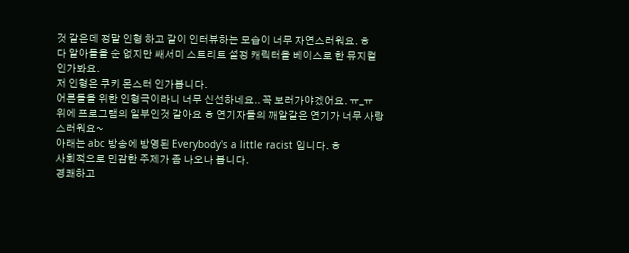것 같은데 정말 인형 하고 같이 인터뷰하는 모습이 너무 자연스러워요. ㅎ
다 알아들을 순 없지만 쌔서미 스트리트 설정 캐릭터을 베이스로 한 뮤지컬인가봐요.
저 인형은 쿠키 몬스터 인가봅니다.
어른들을 위한 인형극이라니 너무 신선하네요.. 꼭 보러가야겠어요. ㅠ_ㅠ
위에 프로그램의 일부인것 같아요 ㅎ 연기자들의 깨알같은 연기가 너무 사랑스러워요~
아래는 abc 방송에 방영된 Everybody's a little racist 입니다. ㅎ
사회적으로 민감한 주제가 좀 나오나 봅니다.
경쾌하고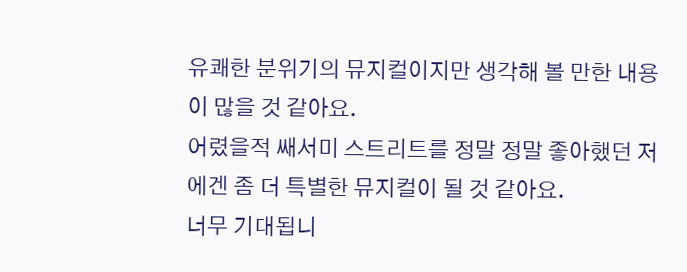유쾌한 분위기의 뮤지컬이지만 생각해 볼 만한 내용이 많을 것 같아요.
어렸을적 쌔서미 스트리트를 정말 정말 좋아했던 저에겐 좀 더 특별한 뮤지컬이 될 것 같아요.
너무 기대됩니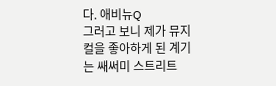다. 애비뉴Q
그러고 보니 제가 뮤지컬을 좋아하게 된 계기는 쌔써미 스트리트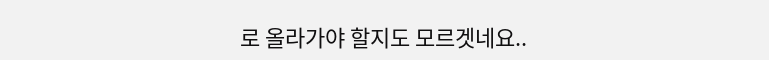로 올라가야 할지도 모르겟네요..